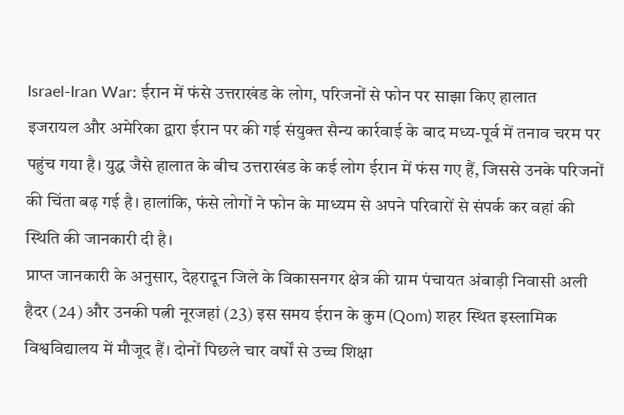Israel-Iran War: ईरान में फंसे उत्तराखंड के लोग, परिजनों से फोन पर साझा किए हालात
इजरायल और अमेरिका द्वारा ईरान पर की गई संयुक्त सैन्य कार्रवाई के बाद मध्य-पूर्व में तनाव चरम पर पहुंच गया है। युद्ध जैसे हालात के बीच उत्तराखंड के कई लोग ईरान में फंस गए हैं, जिससे उनके परिजनों की चिंता बढ़ गई है। हालांकि, फंसे लोगों ने फोन के माध्यम से अपने परिवारों से संपर्क कर वहां की स्थिति की जानकारी दी है।
प्राप्त जानकारी के अनुसार, देहरादून जिले के विकासनगर क्षेत्र की ग्राम पंचायत अंबाड़ी निवासी अली हैदर (24) और उनकी पत्नी नूरजहां (23) इस समय ईरान के कुम (Qom) शहर स्थित इस्लामिक विश्वविद्यालय में मौजूद हैं। दोनों पिछले चार वर्षों से उच्च शिक्षा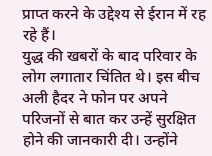प्राप्त करने के उद्देश्य से ईरान में रह रहे हैं।
युद्ध की खबरों के बाद परिवार के लोग लगातार चिंतित थे। इस बीच अली हैदर ने फोन पर अपने परिजनों से बात कर उन्हें सुरक्षित होने की जानकारी दी। उन्होंने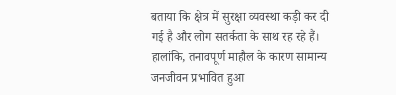बताया कि क्षेत्र में सुरक्षा व्यवस्था कड़ी कर दी गई है और लोग सतर्कता के साथ रह रहे हैं। हालांकि, तनावपूर्ण माहौल के कारण सामान्य जनजीवन प्रभावित हुआ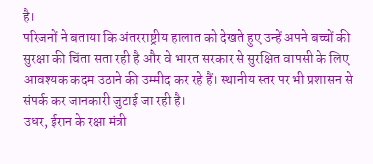है।
परिजनों ने बताया कि अंतरराष्ट्रीय हालात को देखते हुए उन्हें अपने बच्चों की सुरक्षा की चिंता सता रही है और वे भारत सरकार से सुरक्षित वापसी के लिए आवश्यक कदम उठाने की उम्मीद कर रहे हैं। स्थानीय स्तर पर भी प्रशासन से संपर्क कर जानकारी जुटाई जा रही है।
उधर, ईरान के रक्षा मंत्री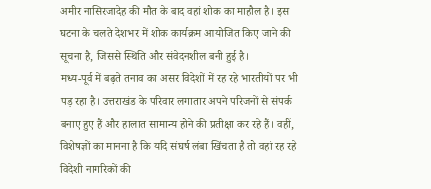अमीर नासिरजादेह की मौत के बाद वहां शोक का माहौल है। इस घटना के चलते देशभर में शोक कार्यक्रम आयोजित किए जाने की सूचना है, जिससे स्थिति और संवेदनशील बनी हुई है।
मध्य-पूर्व में बढ़ते तनाव का असर विदेशों में रह रहे भारतीयों पर भी पड़ रहा है। उत्तराखंड के परिवार लगातार अपने परिजनों से संपर्क बनाए हुए हैं और हालात सामान्य होने की प्रतीक्षा कर रहे हैं। वहीं, विशेषज्ञों का मानना है कि यदि संघर्ष लंबा खिंचता है तो वहां रह रहे विदेशी नागरिकों की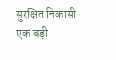सुरक्षित निकासी एक बड़ी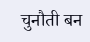चुनौती बन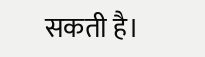सकती है।